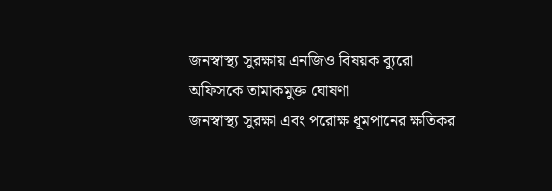জনস্বাস্থ্য সুরক্ষায় এনজিও বিষয়ক ব্যুরো অফিসকে তামাকমুক্ত ঘোষণা
জনস্বাস্থ্য সুরক্ষা এবং পরোক্ষ ধূমপানের ক্ষতিকর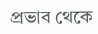প্রভাব থেকে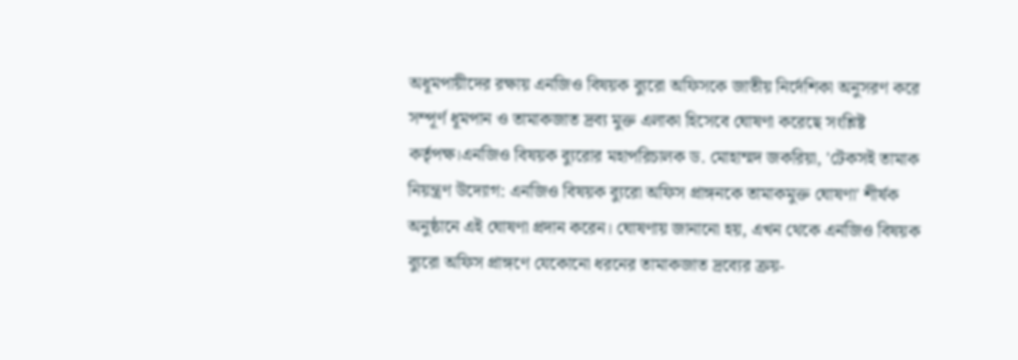অধূমপায়ীদের রক্ষায় এনজিও বিষয়ক ব্যুরো অফিসকে জাতীয় নির্দেশিকা অনুসরণ করে সম্পূর্ণ ধূমপান ও তামাকজাত দ্রব্য মুক্ত এলাকা হিসেবে ঘোষণা করেছে সংশ্লিষ্ট কর্তৃপক্ষ।এনজিও বিষয়ক ব্যুরোর মহাপরিচালক ড. মোহাম্মদ জকরিয়া, 'টেকসই তামাক নিয়ন্ত্রণ উদ্যোগ: এনজিও বিষয়ক ব্যুরো অফিস প্রাঙ্গনকে তামাকমুক্ত ঘোষণা' শীর্ষক অনুষ্ঠানে এই ঘোষণা প্রদান করেন। ঘোষণায় জানানো হয়, এখন থেকে এনজিও বিষয়ক ব্যুরো অফিস প্রাঙ্গণে যেকোনো ধরনের তামাকজাত দ্রব্যের ক্রয়-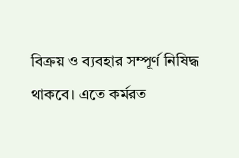বিক্রয় ও ব্যবহার সম্পূর্ণ নিষিদ্ধ থাকবে। এতে কর্মরত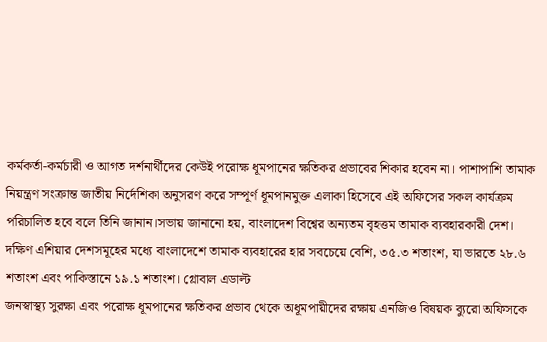কর্মকর্তা-কর্মচারী ও আগত দর্শনার্থীদের কেউই পরোক্ষ ধূমপানের ক্ষতিকর প্রভাবের শিকার হবেন না। পাশাপাশি তামাক নিয়ন্ত্রণ সংক্রান্ত জাতীয় নির্দেশিকা অনুসরণ করে সম্পূর্ণ ধূমপানমুক্ত এলাকা হিসেবে এই অফিসের সকল কার্যক্রম পরিচালিত হবে বলে তিনি জানান।সভায় জানানো হয়, বাংলাদেশ বিশ্বের অন্যতম বৃহত্তম তামাক ব্যবহারকারী দেশ। দক্ষিণ এশিয়ার দেশসমূহের মধ্যে বাংলাদেশে তামাক ব্যবহারের হার সবচেয়ে বেশি, ৩৫.৩ শতাংশ, যা ভারতে ২৮.৬ শতাংশ এবং পাকিস্তানে ১৯.১ শতাংশ। গ্লোবাল এডাল্ট
জনস্বাস্থ্য সুরক্ষা এবং পরোক্ষ ধূমপানের ক্ষতিকর প্রভাব থেকে অধূমপায়ীদের রক্ষায় এনজিও বিষয়ক ব্যুরো অফিসকে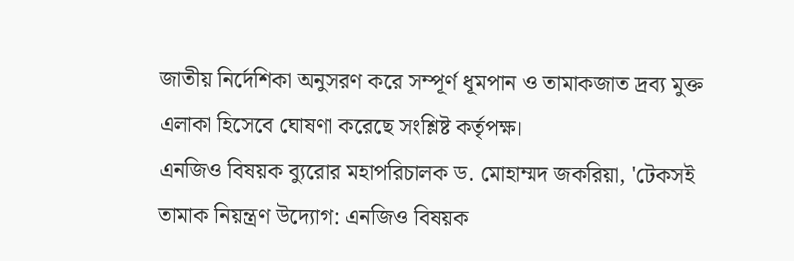জাতীয় নির্দেশিকা অনুসরণ করে সম্পূর্ণ ধূমপান ও তামাকজাত দ্রব্য মুক্ত এলাকা হিসেবে ঘোষণা করেছে সংশ্লিষ্ট কর্তৃপক্ষ।
এনজিও বিষয়ক ব্যুরোর মহাপরিচালক ড. মোহাম্মদ জকরিয়া, 'টেকসই তামাক নিয়ন্ত্রণ উদ্যোগ: এনজিও বিষয়ক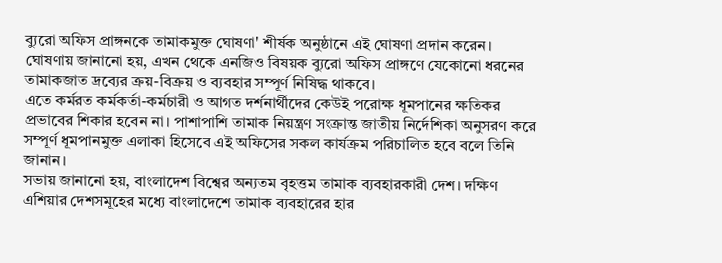ব্যুরো অফিস প্রাঙ্গনকে তামাকমুক্ত ঘোষণা' শীর্ষক অনুষ্ঠানে এই ঘোষণা প্রদান করেন। ঘোষণায় জানানো হয়, এখন থেকে এনজিও বিষয়ক ব্যুরো অফিস প্রাঙ্গণে যেকোনো ধরনের তামাকজাত দ্রব্যের ক্রয়-বিক্রয় ও ব্যবহার সম্পূর্ণ নিষিদ্ধ থাকবে।
এতে কর্মরত কর্মকর্তা-কর্মচারী ও আগত দর্শনার্থীদের কেউই পরোক্ষ ধূমপানের ক্ষতিকর প্রভাবের শিকার হবেন না। পাশাপাশি তামাক নিয়ন্ত্রণ সংক্রান্ত জাতীয় নির্দেশিকা অনুসরণ করে সম্পূর্ণ ধূমপানমুক্ত এলাকা হিসেবে এই অফিসের সকল কার্যক্রম পরিচালিত হবে বলে তিনি জানান।
সভায় জানানো হয়, বাংলাদেশ বিশ্বের অন্যতম বৃহত্তম তামাক ব্যবহারকারী দেশ। দক্ষিণ এশিয়ার দেশসমূহের মধ্যে বাংলাদেশে তামাক ব্যবহারের হার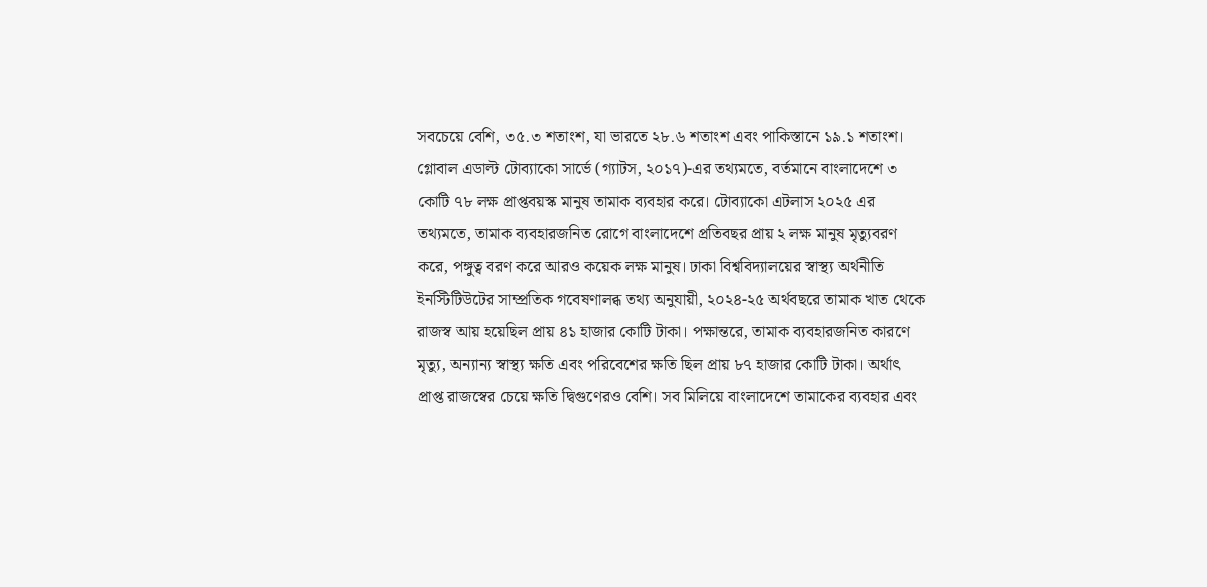সবচেয়ে বেশি, ৩৫.৩ শতাংশ, যা ভারতে ২৮.৬ শতাংশ এবং পাকিস্তানে ১৯.১ শতাংশ। গ্লোবাল এডাল্ট টোব্যাকো সার্ভে (গ্যাটস, ২০১৭)-এর তথ্যমতে, বর্তমানে বাংলাদেশে ৩ কোটি ৭৮ লক্ষ প্রাপ্তবয়স্ক মানুষ তামাক ব্যবহার করে। টোব্যাকো এটলাস ২০২৫ এর তথ্যমতে, তামাক ব্যবহারজনিত রোগে বাংলাদেশে প্রতিবছর প্রায় ২ লক্ষ মানুষ মৃত্যুবরণ করে, পঙ্গুত্ব বরণ করে আরও কয়েক লক্ষ মানুষ। ঢাকা বিশ্ববিদ্যালয়ের স্বাস্থ্য অর্থনীতি ইনস্টিটিউটের সাম্প্রতিক গবেষণালব্ধ তথ্য অনুযায়ী, ২০২৪-২৫ অর্থবছরে তামাক খাত থেকে রাজস্ব আয় হয়েছিল প্রায় ৪১ হাজার কোটি টাকা। পক্ষান্তরে, তামাক ব্যবহারজনিত কারণে মৃত্যু, অন্যান্য স্বাস্থ্য ক্ষতি এবং পরিবেশের ক্ষতি ছিল প্রায় ৮৭ হাজার কোটি টাকা। অর্থাৎ প্রাপ্ত রাজস্বের চেয়ে ক্ষতি দ্বিগুণেরও বেশি। সব মিলিয়ে বাংলাদেশে তামাকের ব্যবহার এবং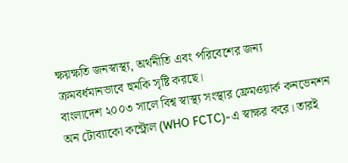ক্ষয়ক্ষতি জনস্বাস্থ্য, অর্থনীতি এবং পরিবেশের জন্য ক্রমবর্ধমানভাবে হুমকি সৃষ্টি করছে।
বাংলাদেশ ২০০৩ সালে বিশ্ব স্বাস্থ্য সংস্থার ফ্রেমওয়ার্ক কনভেনশন অন টোব্যাকো কন্ট্রোল (WHO FCTC)-এ স্বাক্ষর করে। তারই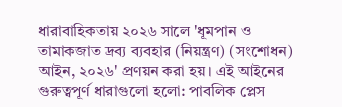ধারাবাহিকতায় ২০২৬ সালে 'ধূমপান ও তামাকজাত দ্রব্য ব্যবহার (নিয়ন্ত্রণ) (সংশোধন) আইন, ২০২৬' প্রণয়ন করা হয়। এই আইনের গুরুত্বপূর্ণ ধারাগুলো হলো: পাবলিক প্লেস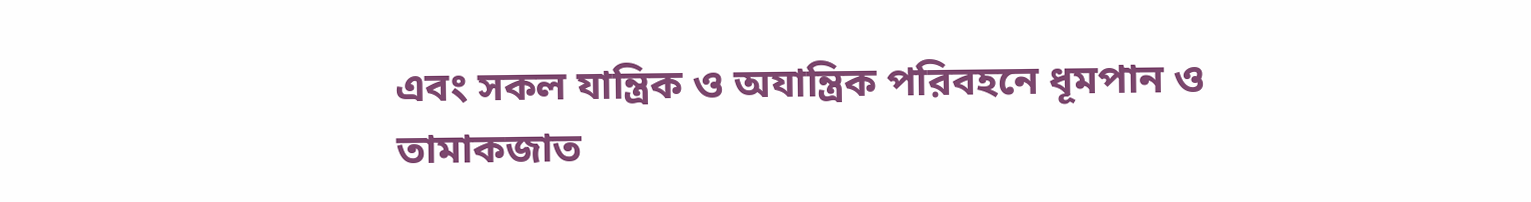এবং সকল যান্ত্রিক ও অযান্ত্রিক পরিবহনে ধূমপান ও তামাকজাত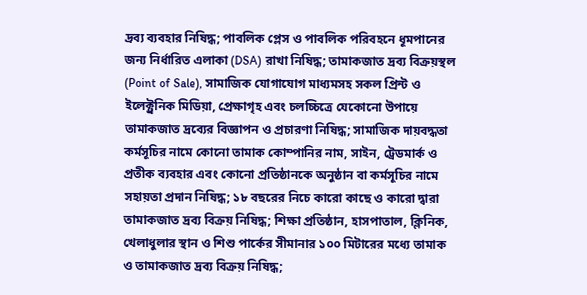দ্রব্য ব্যবহার নিষিদ্ধ; পাবলিক প্লেস ও পাবলিক পরিবহনে ধূমপানের জন্য নির্ধারিত এলাকা (DSA) রাখা নিষিদ্ধ; তামাকজাত দ্রব্য বিক্রয়স্থল (Point of Sale), সামাজিক যোগাযোগ মাধ্যমসহ সকল প্রিন্ট ও ইলেক্ট্রনিক মিডিয়া, প্রেক্ষাগৃহ এবং চলচ্চিত্রে যেকোনো উপায়ে তামাকজাত দ্রব্যের বিজ্ঞাপন ও প্রচারণা নিষিদ্ধ; সামাজিক দায়বদ্ধতা কর্মসূচির নামে কোনো তামাক কোম্পানির নাম, সাইন, ট্রেডমার্ক ও প্রতীক ব্যবহার এবং কোনো প্রতিষ্ঠানকে অনুষ্ঠান বা কর্মসূচির নামে সহায়তা প্রদান নিষিদ্ধ; ১৮ বছরের নিচে কারো কাছে ও কারো দ্বারা তামাকজাত দ্রব্য বিক্রয় নিষিদ্ধ; শিক্ষা প্রতিষ্ঠান, হাসপাতাল, ক্লিনিক, খেলাধুলার স্থান ও শিশু পার্কের সীমানার ১০০ মিটারের মধ্যে তামাক ও তামাকজাত দ্রব্য বিক্রয় নিষিদ্ধ;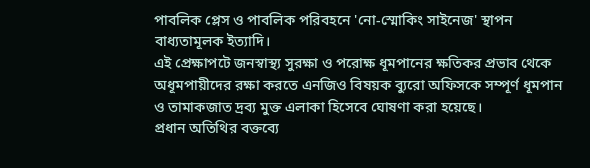পাবলিক প্লেস ও পাবলিক পরিবহনে 'নো-স্মোকিং সাইনেজ' স্থাপন বাধ্যতামূলক ইত্যাদি।
এই প্রেক্ষাপটে জনস্বাস্থ্য সুরক্ষা ও পরোক্ষ ধূমপানের ক্ষতিকর প্রভাব থেকে অধূমপায়ীদের রক্ষা করতে এনজিও বিষয়ক ব্যুরো অফিসকে সম্পূর্ণ ধূমপান ও তামাকজাত দ্রব্য মুক্ত এলাকা হিসেবে ঘোষণা করা হয়েছে।
প্রধান অতিথির বক্তব্যে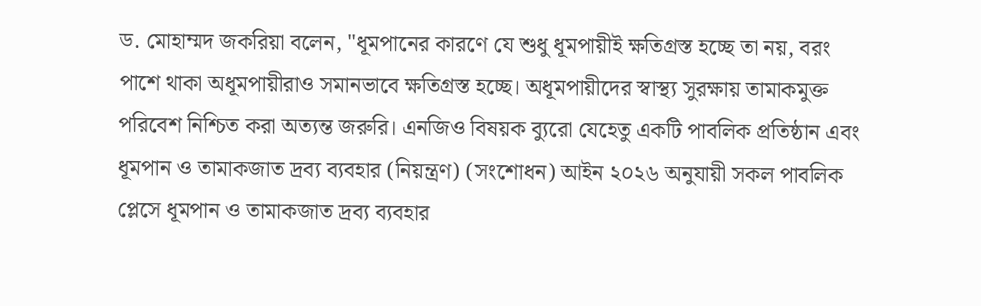ড. মোহাম্মদ জকরিয়া বলেন, "ধূমপানের কারণে যে শুধু ধূমপায়ীই ক্ষতিগ্রস্ত হচ্ছে তা নয়, বরং পাশে থাকা অধূমপায়ীরাও সমানভাবে ক্ষতিগ্রস্ত হচ্ছে। অধূমপায়ীদের স্বাস্থ্য সুরক্ষায় তামাকমুক্ত পরিবেশ নিশ্চিত করা অত্যন্ত জরুরি। এনজিও বিষয়ক ব্যুরো যেহেতু একটি পাবলিক প্রতিষ্ঠান এবং ধূমপান ও তামাকজাত দ্রব্য ব্যবহার (নিয়ন্ত্রণ) (সংশোধন) আইন ২০২৬ অনুযায়ী সকল পাবলিক প্লেসে ধূমপান ও তামাকজাত দ্রব্য ব্যবহার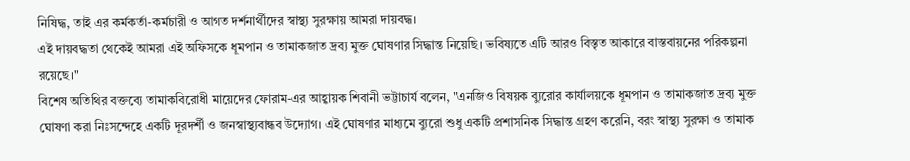নিষিদ্ধ, তাই এর কর্মকর্তা-কর্মচারী ও আগত দর্শনার্থীদের স্বাস্থ্য সুরক্ষায় আমরা দায়বদ্ধ।
এই দায়বদ্ধতা থেকেই আমরা এই অফিসকে ধূমপান ও তামাকজাত দ্রব্য মুক্ত ঘোষণার সিদ্ধান্ত নিয়েছি। ভবিষ্যতে এটি আরও বিস্তৃত আকারে বাস্তবায়নের পরিকল্পনা রয়েছে।"
বিশেষ অতিথির বক্তব্যে তামাকবিরোধী মায়েদের ফোরাম-এর আহ্বায়ক শিবানী ভট্টাচার্য বলেন, "এনজিও বিষয়ক ব্যুরোর কার্যালয়কে ধূমপান ও তামাকজাত দ্রব্য মুক্ত ঘোষণা করা নিঃসন্দেহে একটি দূরদর্শী ও জনস্বাস্থ্যবান্ধব উদ্যোগ। এই ঘোষণার মাধ্যমে ব্যুরো শুধু একটি প্রশাসনিক সিদ্ধান্ত গ্রহণ করেনি, বরং স্বাস্থ্য সুরক্ষা ও তামাক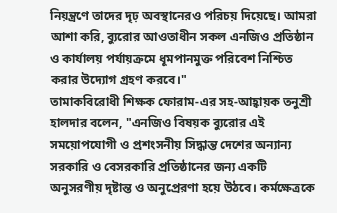নিয়ন্ত্রণে তাদের দৃঢ় অবস্থানেরও পরিচয় দিয়েছে। আমরা আশা করি, ব্যুরোর আওতাধীন সকল এনজিও প্রতিষ্ঠান ও কার্যালয় পর্যায়ক্রমে ধূমপানমুক্ত পরিবেশ নিশ্চিত করার উদ্যোগ গ্রহণ করবে।"
তামাকবিরোধী শিক্ষক ফোরাম-এর সহ-আহ্বায়ক তনুশ্রী হালদার বলেন, "এনজিও বিষয়ক ব্যুরোর এই সময়োপযোগী ও প্রশংসনীয় সিদ্ধান্ত দেশের অন্যান্য সরকারি ও বেসরকারি প্রতিষ্ঠানের জন্য একটি অনুসরণীয় দৃষ্টান্ত ও অনুপ্রেরণা হয়ে উঠবে। কর্মক্ষেত্রকে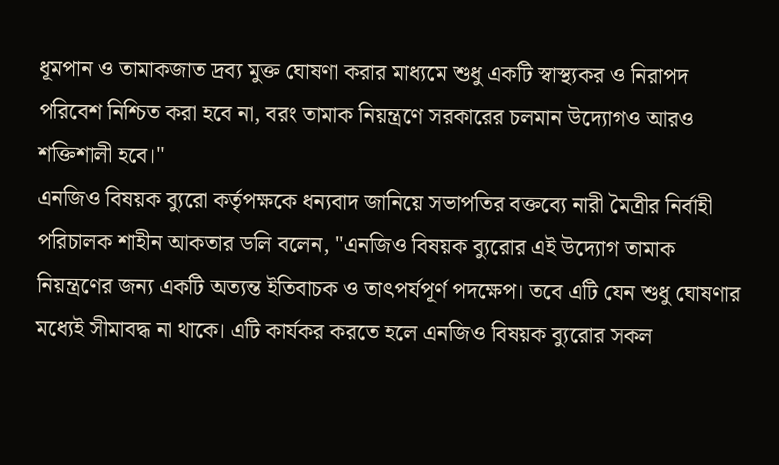ধূমপান ও তামাকজাত দ্রব্য মুক্ত ঘোষণা করার মাধ্যমে শুধু একটি স্বাস্থ্যকর ও নিরাপদ পরিবেশ নিশ্চিত করা হবে না, বরং তামাক নিয়ন্ত্রণে সরকারের চলমান উদ্যোগও আরও শক্তিশালী হবে।"
এনজিও বিষয়ক ব্যুরো কর্তৃপক্ষকে ধন্যবাদ জানিয়ে সভাপতির বক্তব্যে নারী মৈত্রীর নির্বাহী পরিচালক শাহীন আকতার ডলি বলেন, "এনজিও বিষয়ক ব্যুরোর এই উদ্যোগ তামাক নিয়ন্ত্রণের জন্য একটি অত্যন্ত ইতিবাচক ও তাৎপর্যপূর্ণ পদক্ষেপ। তবে এটি যেন শুধু ঘোষণার মধ্যেই সীমাবদ্ধ না থাকে। এটি কার্যকর করতে হলে এনজিও বিষয়ক ব্যুরোর সকল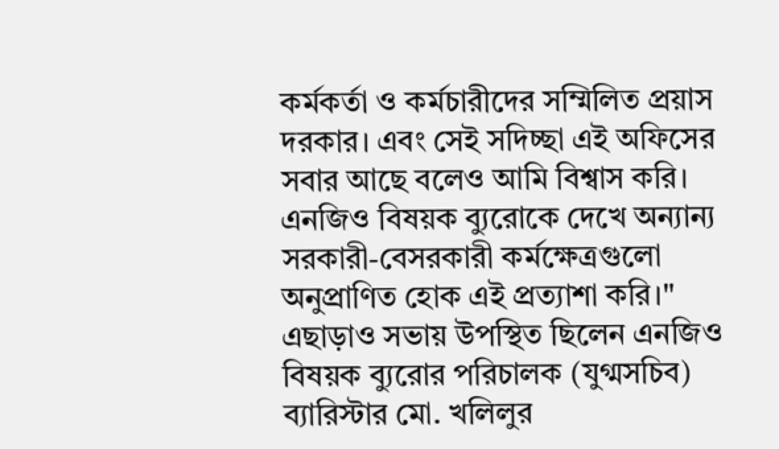কর্মকর্তা ও কর্মচারীদের সম্মিলিত প্রয়াস দরকার। এবং সেই সদিচ্ছা এই অফিসের সবার আছে বলেও আমি বিশ্বাস করি। এনজিও বিষয়ক ব্যুরোকে দেখে অন্যান্য সরকারী-বেসরকারী কর্মক্ষেত্রগুলো অনুপ্রাণিত হোক এই প্রত্যাশা করি।"
এছাড়াও সভায় উপস্থিত ছিলেন এনজিও বিষয়ক ব্যুরোর পরিচালক (যুগ্মসচিব) ব্যারিস্টার মো. খলিলুর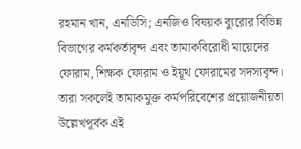রহমান খান, এনডিসি; এনজিও বিষয়ক ব্যুরোর বিভিন্ন বিভাগের কর্মকর্তাবৃন্দ এবং তামাকবিরোধী মায়েদের ফোরাম, শিক্ষক ফোরাম ও ইয়ূথ ফোরামের সদস্যবৃন্দ। তারা সকলেই তামাকমুক্ত কর্মপরিবেশের প্রয়োজনীয়তা উল্লেখপূর্বক এই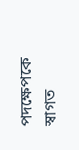পদক্ষেপকে স্বাগত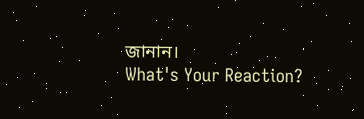জানান।
What's Your Reaction?